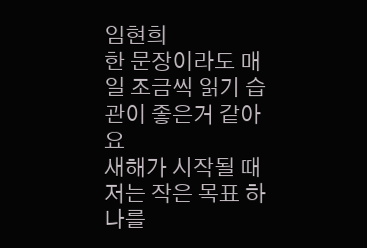임현희
한 문장이라도 매일 조금씩 읽기 습관이 좋은거 같아요
새해가 시작될 때 저는 작은 목표 하나를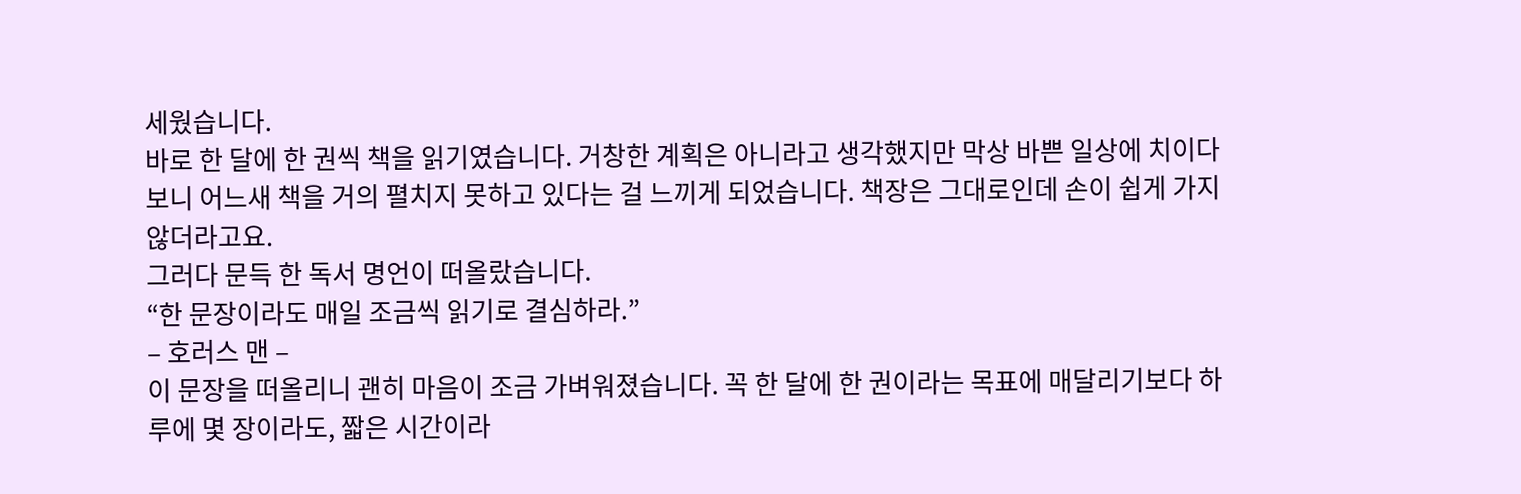세웠습니다.
바로 한 달에 한 권씩 책을 읽기였습니다. 거창한 계획은 아니라고 생각했지만 막상 바쁜 일상에 치이다 보니 어느새 책을 거의 펼치지 못하고 있다는 걸 느끼게 되었습니다. 책장은 그대로인데 손이 쉽게 가지 않더라고요.
그러다 문득 한 독서 명언이 떠올랐습니다.
“한 문장이라도 매일 조금씩 읽기로 결심하라.”
– 호러스 맨 –
이 문장을 떠올리니 괜히 마음이 조금 가벼워졌습니다. 꼭 한 달에 한 권이라는 목표에 매달리기보다 하루에 몇 장이라도, 짧은 시간이라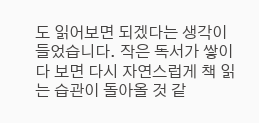도 읽어보면 되겠다는 생각이 들었습니다. 작은 독서가 쌓이다 보면 다시 자연스럽게 책 읽는 습관이 돌아올 것 같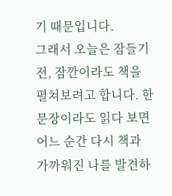기 때문입니다.
그래서 오늘은 잠들기 전, 잠깐이라도 책을 펼쳐보려고 합니다. 한 문장이라도 읽다 보면 어느 순간 다시 책과 가까워진 나를 발견하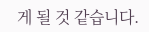게 될 것 같습니다.